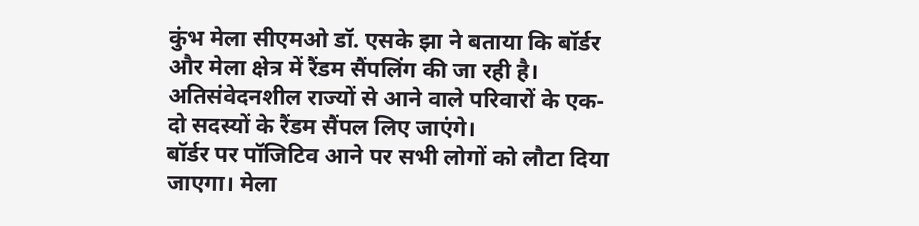कुंभ मेला सीएमओ डॉ. एसके झा ने बताया कि बॉर्डर और मेला क्षेत्र में रैंडम सैंपलिंग की जा रही है। अतिसंवेदनशील राज्यों से आने वाले परिवारों के एक-दो सदस्यों के रैंडम सैंपल लिए जाएंगे।
बॉर्डर पर पॉजिटिव आने पर सभी लोगों को लौटा दिया जाएगा। मेला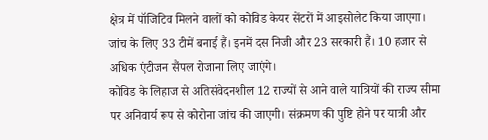क्षेत्र में पॉजिटिव मिलने वालों को कोविड केयर सेंटरों में आइसोलेट किया जाएगा। जांच के लिए 33 टीमें बनाई हैं। इनमें दस निजी और 23 सरकारी हैं। 10 हजार से अधिक एंटीजन सैंपल रोजाना लिए जाएंगे।
कोविड के लिहाज से अतिसंवेदनशील 12 राज्यों से आने वाले यात्रियों की राज्य सीमा पर अनिवार्य रूप से कोरोना जांच की जाएगी। संक्रमण की पुष्टि होने पर यात्री और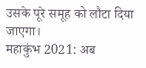उसके पूरे समूह को लौटा दिया जाएगा।
महाकुंभ 2021: अब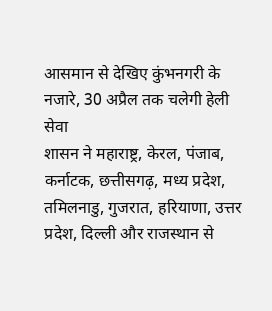आसमान से देखिए कुंभनगरी के नजारे, 30 अप्रैल तक चलेगी हेली सेवा
शासन ने महाराष्ट्र, केरल, पंजाब, कर्नाटक, छत्तीसगढ़, मध्य प्रदेश, तमिलनाडु, गुजरात, हरियाणा, उत्तर प्रदेश, दिल्ली और राजस्थान से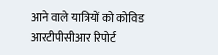आने वाले यात्रियों को कोविड आरटीपीसीआर रिपोर्ट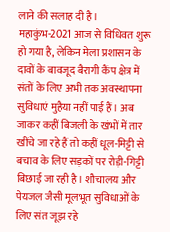लाने की सलाह दी है।
महाकुंभ-2021 आज से विधिवत शुरू हो गया है, लेकिन मेला प्रशासन के दावों के बावजूद बैरागी कैंप क्षेत्र में संतों के लिए अभी तक अवस्थापना सुविधाएं मुहैया नहीं पाई हैं। अब जाकर कहीं बिजली के खंभों में तार खींचे जा रहे हैं तो कहीं धूल-मिट्टी से बचाव के लिए सड़कों पर रोड़ी-गिट्टी बिछाई जा रही है। शौचालय और पेयजल जैसी मूलभूत सुविधाओं के लिए संत जूझ रहे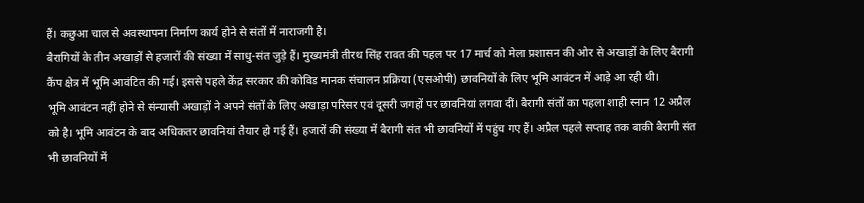हैं। कछुआ चाल से अवस्थापना निर्माण कार्य होने से संतों में नाराजगी है।
बैरागियों के तीन अखाड़ों से हजारों की संख्या में साधु-संत जुड़े हैं। मुख्यमंत्री तीरथ सिंह रावत की पहल पर 17 मार्च को मेला प्रशासन की ओर से अखाड़ों के लिए बैरागी कैंप क्षेत्र में भूमि आवंटित की गई। इससे पहले केंद्र सरकार की कोविड मानक संचालन प्रक्रिया (एसओपी) छावनियों के लिए भूमि आवंटन में आड़े आ रही थी।
भूमि आवंटन नहीं होने से संन्यासी अखाड़ों ने अपने संतों के लिए अखाड़ा परिसर एवं दूसरी जगहों पर छावनियां लगवा दीं। बैरागी संतों का पहला शाही स्नान 12 अप्रैल को है। भूमि आवंटन के बाद अधिकतर छावनियां तैयार हो गई हैं। हजारों की संख्या में बैरागी संत भी छावनियों में पहुंच गए हैं। अप्रैल पहले सप्ताह तक बाकी बैरागी संत भी छावनियों में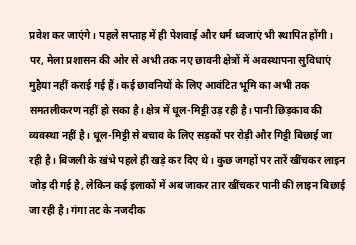प्रवेश कर जाएंगे। पहले सप्ताह में ही पेशवाई और धर्म ध्वजाएं भी स्थापित होंगी।
पर, मेला प्रशासन की ओर से अभी तक नए छावनी क्षेत्रों में अवस्थापना सुविधाएं मुहैया नहीं कराई गई हैं। कई छावनियों के लिए आवंटित भूमि का अभी तक समतलीकरण नहीं हो सका है। क्षेत्र में धूल-मिट्टी उड़ रही है। पानी छिड़काव की व्यवस्था नहीं है। धूल-मिट्टी से बचाव के लिए सड़कों पर रोड़ी और गिट्टी बिछाई जा रही है। बिजली के खंभे पहले ही खड़े कर दिए थे। कुछ जगहों पर तारें खींचकर लाइन जोड़ दी गई है, लेकिन कई इलाकों में अब जाकर तार खींचकर पानी की लाइन बिछाई जा रही है। गंगा तट के नजदीक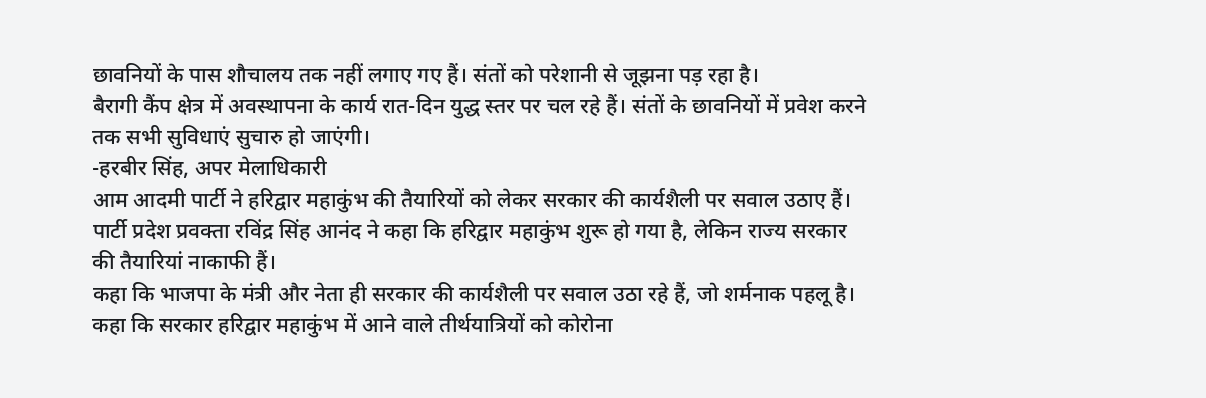छावनियों के पास शौचालय तक नहीं लगाए गए हैं। संतों को परेशानी से जूझना पड़ रहा है।
बैरागी कैंप क्षेत्र में अवस्थापना के कार्य रात-दिन युद्ध स्तर पर चल रहे हैं। संतों के छावनियों में प्रवेश करने तक सभी सुविधाएं सुचारु हो जाएंगी।
-हरबीर सिंह, अपर मेलाधिकारी
आम आदमी पार्टी ने हरिद्वार महाकुंभ की तैयारियों को लेकर सरकार की कार्यशैली पर सवाल उठाए हैं। पार्टी प्रदेश प्रवक्ता रविंद्र सिंह आनंद ने कहा कि हरिद्वार महाकुंभ शुरू हो गया है, लेकिन राज्य सरकार की तैयारियां नाकाफी हैं।
कहा कि भाजपा के मंत्री और नेता ही सरकार की कार्यशैली पर सवाल उठा रहे हैं, जो शर्मनाक पहलू है। कहा कि सरकार हरिद्वार महाकुंभ में आने वाले तीर्थयात्रियों को कोरोना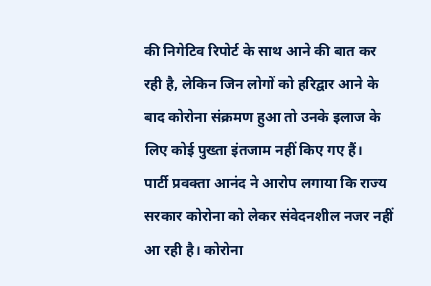की निगेटिव रिपोर्ट के साथ आने की बात कर रही है, लेकिन जिन लोगों को हरिद्वार आने के बाद कोरोना संक्रमण हुआ तो उनके इलाज के लिए कोई पुख्ता इंतजाम नहीं किए गए हैं।
पार्टी प्रवक्ता आनंद ने आरोप लगाया कि राज्य सरकार कोरोना को लेकर संवेदनशील नजर नहीं आ रही है। कोरोना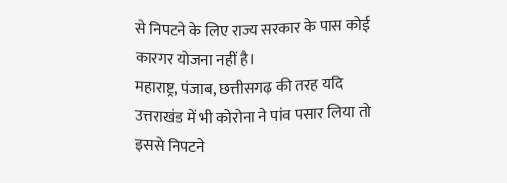से निपटने के लिए राज्य सरकार के पास कोई कारगर योजना नहीं है।
महाराष्ट्र, पंजाब, छत्तीसगढ़ की तरह यदि उत्तराखंड में भी कोरोना ने पांव पसार लिया तो इससे निपटने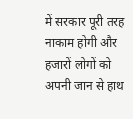में सरकार पूरी तरह नाकाम होगी और हजारों लोगों को अपनी जान से हाथ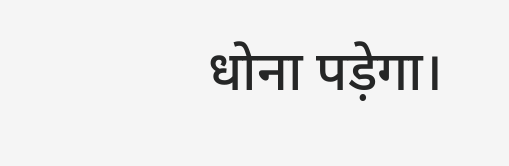धोना पड़ेगा।